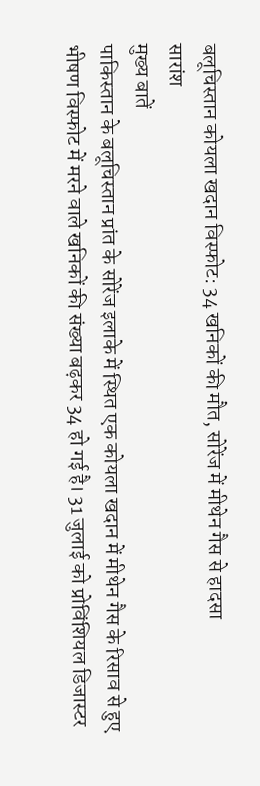बलूचिस्तान कोयला खदान विस्फोट: 34 खनिकों की मौत, सोरेंज में मीथेन गैस से हादसा
सारांश
मुख्य बातें
पाकिस्तान के बलूचिस्तान प्रांत के सोरेंज इलाके में स्थित एक कोयला खदान में मीथेन गैस के रिसाव से हुए भीषण विस्फोट में मरने वाले खनिकों की संख्या बढ़कर 34 हो गई है। 31 जुलाई को प्रोविंशियल डिजास्टर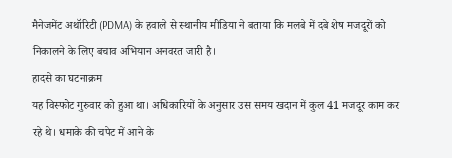मैनेजमेंट अथॉरिटी (PDMA) के हवाले से स्थानीय मीडिया ने बताया कि मलबे में दबे शेष मजदूरों को निकालने के लिए बचाव अभियान अनवरत जारी है।
हादसे का घटनाक्रम
यह विस्फोट गुरुवार को हुआ था। अधिकारियों के अनुसार उस समय खदान में कुल 41 मजदूर काम कर रहे थे। धमाके की चपेट में आने के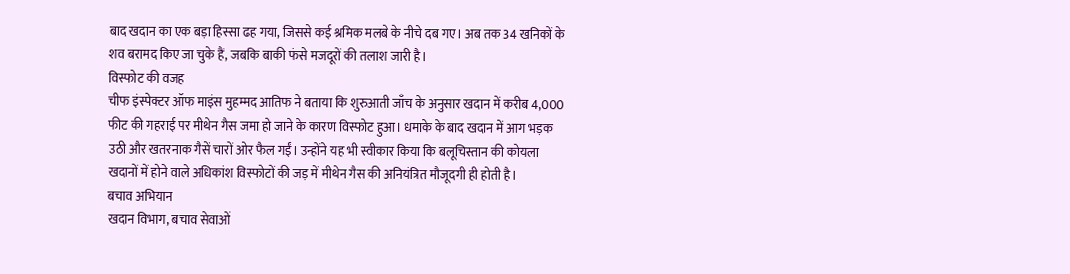बाद खदान का एक बड़ा हिस्सा ढह गया, जिससे कई श्रमिक मलबे के नीचे दब गए। अब तक 34 खनिकों के शव बरामद किए जा चुके हैं, जबकि बाकी फंसे मजदूरों की तलाश जारी है।
विस्फोट की वजह
चीफ इंस्पेक्टर ऑफ माइंस मुहम्मद आतिफ ने बताया कि शुरुआती जाँच के अनुसार खदान में करीब 4,000 फीट की गहराई पर मीथेन गैस जमा हो जाने के कारण विस्फोट हुआ। धमाके के बाद खदान में आग भड़क उठी और खतरनाक गैसें चारों ओर फैल गईं। उन्होंने यह भी स्वीकार किया कि बलूचिस्तान की कोयला खदानों में होने वाले अधिकांश विस्फोटों की जड़ में मीथेन गैस की अनियंत्रित मौजूदगी ही होती है।
बचाव अभियान
खदान विभाग, बचाव सेवाओं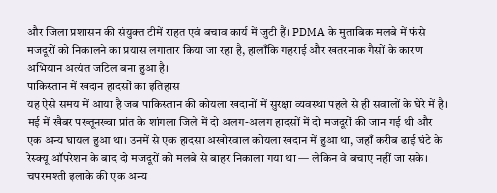और जिला प्रशासन की संयुक्त टीमें राहत एवं बचाव कार्य में जुटी हैं। PDMA के मुताबिक मलबे में फंसे मजदूरों को निकालने का प्रयास लगातार किया जा रहा है, हालाँकि गहराई और खतरनाक गैसों के कारण अभियान अत्यंत जटिल बना हुआ है।
पाकिस्तान में खदान हादसों का इतिहास
यह ऐसे समय में आया है जब पाकिस्तान की कोयला खदानों में सुरक्षा व्यवस्था पहले से ही सवालों के घेरे में है। मई में खैबर पख्तूनख्वा प्रांत के शांगला जिले में दो अलग-अलग हादसों में दो मजदूरों की जान गई थी और एक अन्य घायल हुआ था। उनमें से एक हादसा अखोरवाल कोयला खदान में हुआ था, जहाँ करीब ढाई घंटे के रेस्क्यू ऑपरेशन के बाद दो मजदूरों को मलबे से बाहर निकाला गया था — लेकिन वे बचाए नहीं जा सके। चपरमश्ती इलाके की एक अन्य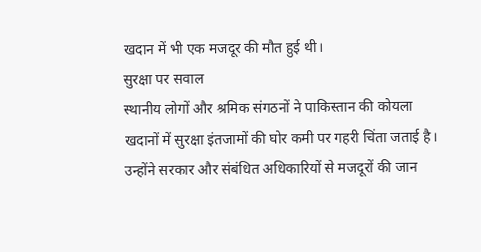खदान में भी एक मजदूर की मौत हुई थी।
सुरक्षा पर सवाल
स्थानीय लोगों और श्रमिक संगठनों ने पाकिस्तान की कोयला खदानों में सुरक्षा इंतजामों की घोर कमी पर गहरी चिंता जताई है। उन्होंने सरकार और संबंधित अधिकारियों से मजदूरों की जान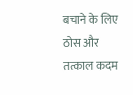बचाने के लिए ठोस और तत्काल कदम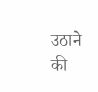उठाने की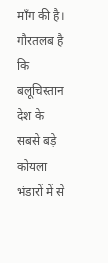माँग की है। गौरतलब है कि बलूचिस्तान देश के सबसे बड़े कोयला भंडारों में से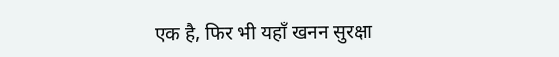एक है, फिर भी यहाँ खनन सुरक्षा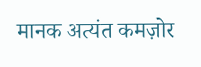मानक अत्यंत कमज़ोर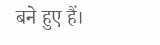बने हुए हैं।